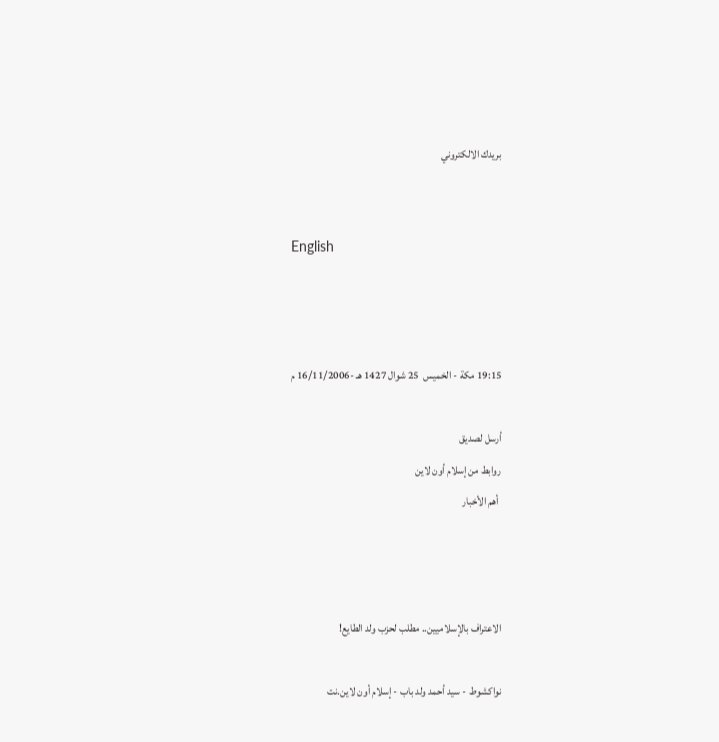بريدك الالكتروني


English



19:15 مكة - الخميس  25 شوال 1427 هـ -16/11/2006 م

أرسل لصديق
روابط من إسلام أون لاين
 أهم الأخبار



الاعتراف بالإسلاميين.. مطلب لحزب ولد الطايع!

نواكشوط - سيد أحمد ولد باب - إسلام أون لاين.نت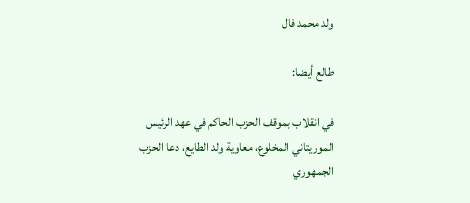ولد محمد فال

طالع أيضا:

في انقلاب بموقف الحزب الحاكم في عهد الرئيس الموريتاني المخلوع، معاوية ولد الطايع، دعا الحزب الجمهوري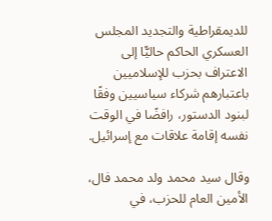للديمقراطية والتجديد المجلس العسكري الحاكم حاليًّا إلى الاعتراف بحزب للإسلاميين باعتبارهم شركاء سياسيين وفقًا لبنود الدستور، رافضًا في الوقت نفسه إقامة علاقات مع إسرائيل.

وقال سيد محمد ولد محمد فال، الأمين العام للحزب، في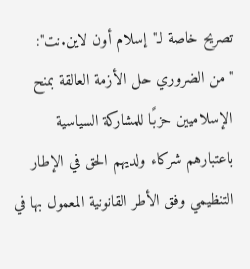تصريح خاصة لـ"إسلام أون لاين.نت": "من الضروري حل الأزمة العالقة بمنح الإسلاميين حزبًا للمشاركة السياسية باعتبارهم شركاء ولديهم الحق في الإطار التنظيمي وفق الأطر القانونية المعمول بها في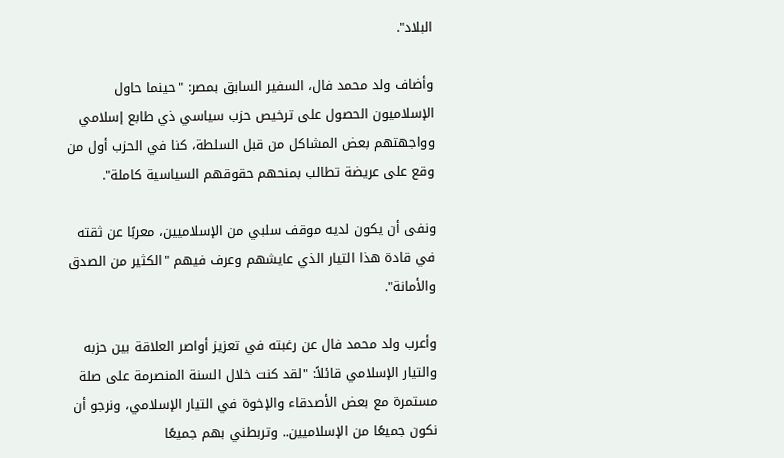البلاد".

وأضاف ولد محمد فال، السفير السابق بمصر: "حينما حاول الإسلاميون الحصول على ترخيص حزب سياسي ذي طابع إسلامي وواجهتهم بعض المشاكل من قبل السلطة، كنا في الحزب أول من وقع على عريضة تطالب بمنحهم حقوقهم السياسية كاملة".

ونفى أن يكون لديه موقف سلبي من الإسلاميين، معربًا عن ثقته في قادة هذا التيار الذي عايشهم وعرف فيهم "الكثير من الصدق والأمانة".

وأعرب ولد محمد فال عن رغبته في تعزيز أواصر العلاقة بين حزبه والتيار الإسلامي قائلاً: "لقد كنت خلال السنة المنصرمة على صلة مستمرة مع بعض الأصدقاء والإخوة في التيار الإسلامي، ونرجو أن نكون جميعًا من الإسلاميين.. وتربطني بهم جميعًا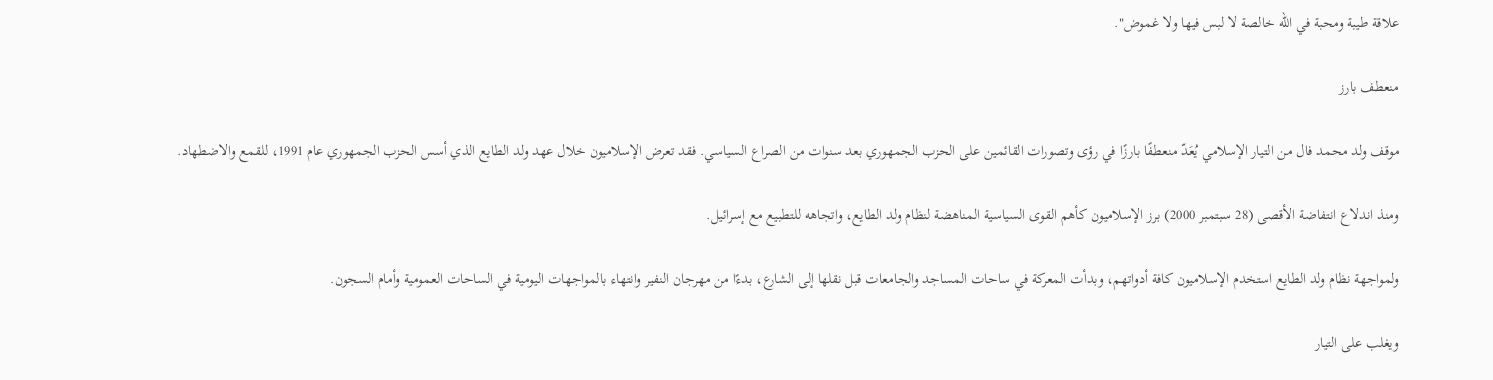علاقة طيبة ومحبة في الله خالصة لا لبس فيها ولا غموض".

منعطف بارز

موقف ولد محمد فال من التيار الإسلامي يُعَدّ منعطفًا بارزًا في رؤى وتصورات القائمين على الحزب الجمهوري بعد سنوات من الصراع السياسي. فقد تعرض الإسلاميون خلال عهد ولد الطايع الذي أسس الحزب الجمهوري عام 1991، للقمع والاضطهاد.

ومنذ اندلاع انتفاضة الأقصى (28 سبتمبر 2000) برز الإسلاميون كأهم القوى السياسية المناهضة لنظام ولد الطايع، واتجاهه للتطبيع مع إسرائيل.

ولمواجهة نظام ولد الطايع استخدم الإسلاميون كافة أدواتهم، وبدأت المعركة في ساحات المساجد والجامعات قبل نقلها إلى الشارع، بدءًا من مهرجان النفير وانتهاء بالمواجهات اليومية في الساحات العمومية وأمام السجون.

ويغلب على التيار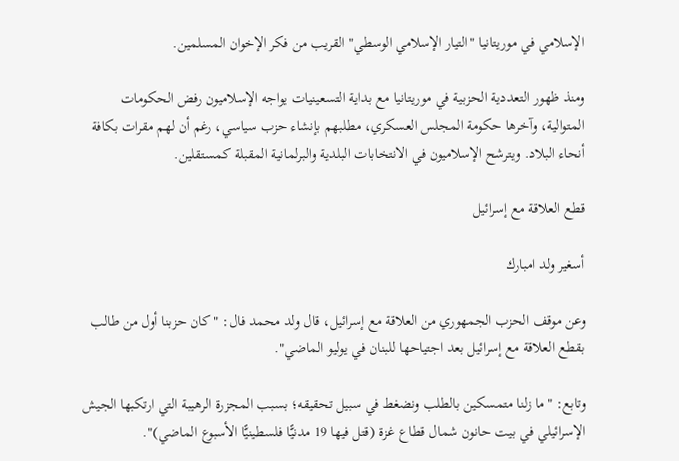الإسلامي في موريتانيا "التيار الإسلامي الوسطي" القريب من فكر الإخوان المسلمين.

ومنذ ظهور التعددية الحزبية في موريتانيا مع بداية التسعينيات يواجه الإسلاميون رفض الحكومات المتوالية، وآخرها حكومة المجلس العسكري، مطلبهم بإنشاء حزب سياسي، رغم أن لهم مقرات بكافة أنحاء البلاد. ويترشح الإسلاميون في الانتخابات البلدية والبرلمانية المقبلة كمستقلين.

قطع العلاقة مع إسرائيل

أسغير ولد امبارك

وعن موقف الحزب الجمهوري من العلاقة مع إسرائيل، قال ولد محمد فال: "كان حزبنا أول من طالب بقطع العلاقة مع إسرائيل بعد اجتياحها للبنان في يوليو الماضي".

وتابع: "ما زلنا متمسكين بالطلب ونضغط في سبيل تحقيقه؛ بسبب المجزرة الرهيبة التي ارتكبها الجيش الإسرائيلي في بيت حانون شمال قطاع غزة (قتل فيها 19 مدنيًّا فلسطينيًّا الأسبوع الماضي)".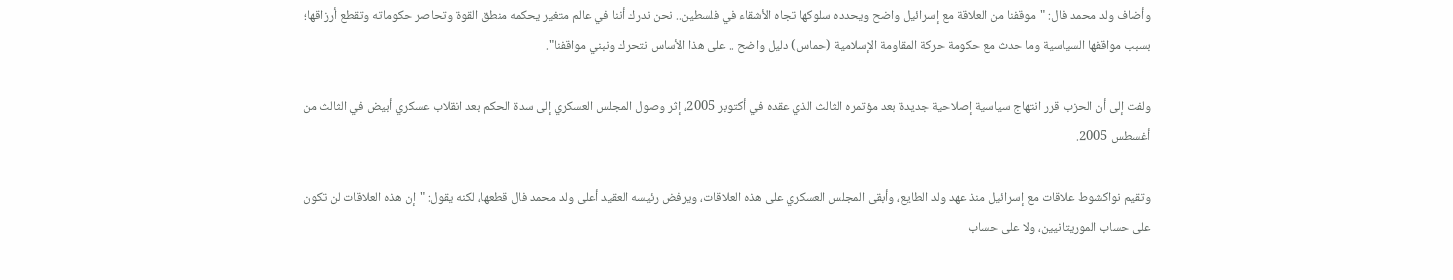وأضاف ولد محمد فال: "موقفنا من العلاقة مع إسرائيل واضح ويحدده سلوكها تجاه الأشقاء في فلسطين.. نحن ندرك أننا في عالم متغير يحكمه منطق القوة وتحاصر حكوماته وتقطع أرزاقها؛ بسبب مواقفها السياسية وما حدث مع حكومة حركة المقاومة الإسلامية (حماس) دليل واضح .. على هذا الأساس نتحرك ونبني مواقفنا".

ولفت إلى أن الحزب قرر انتهاج سياسية إصلاحية جديدة بعد مؤتمره الثالث الذي عقده في أكتوبر 2005، إثر وصول المجلس العسكري إلى سدة الحكم بعد انقلاب عسكري أبيض في الثالث من أغسطس 2005.

وتقيم نواكشوط علاقات مع إسرائيل منذ عهد ولد الطايع، وأبقى المجلس العسكري على هذه العلاقات، ويرفض رئيسه العقيد أعلى ولد محمد فال قطعها، لكنه يقول: "إن هذه العلاقات لن تكون على حساب الموريتانيين، ولا على حساب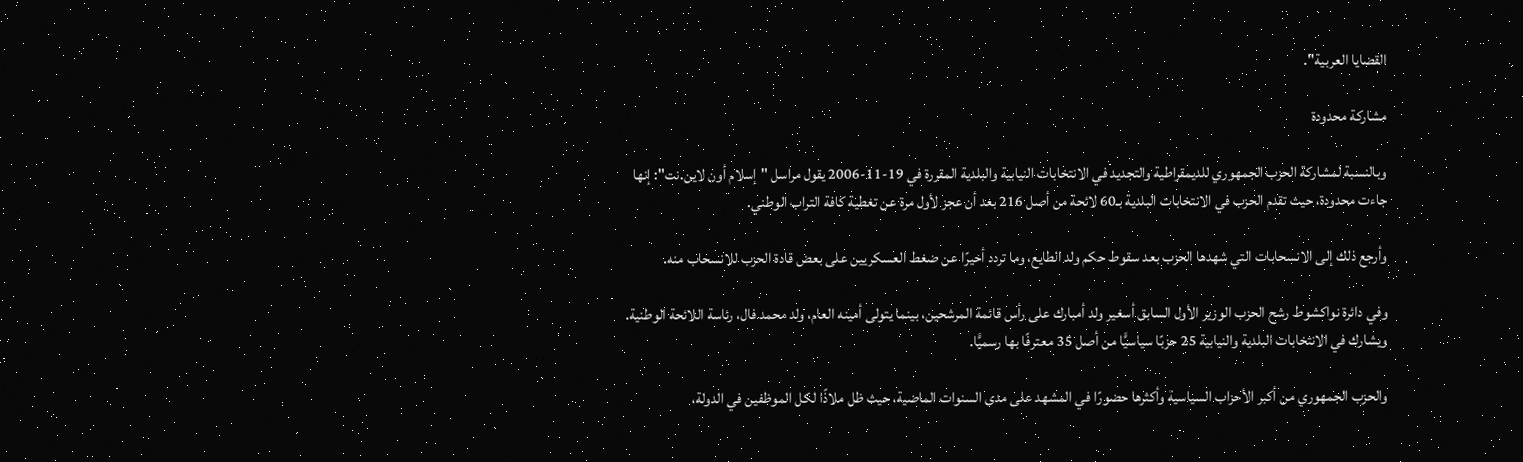القضايا العربية".

مشاركة محدودة

وبالنسبة لمشاركة الحزب الجمهوري للديمقراطية والتجديد في الانتخابات النيابية والبلدية المقررة في 19-11-2006 يقول مراسل "إسلام أون لاين.نت": إنها جاءت محدودة، حيث تقدم الحزب في الانتخابات البلدية بـ60 لائحة من أصل 216 بعد أن عجز لأول مرة عن تغطية كافة التراب الوطني.

وأرجع ذلك إلى الانسحابات التي شهدها الحزب بعد سقوط حكم ولد الطايع، وما تردد أخيرًا عن ضغط العسكريين على بعض قادة الحزب للانسحاب منه.

وفي دائرة نواكشوط رشح الحزب الوزير الأول السابق أسغير ولد أمبارك على رأس قائمة المرشحين، بينما يتولى أمينه العام، ولد محمد فال، رئاسة اللائحة الوطنية. ويشارك في الانتخابات البلدية والنيابية 25 حزبًا سياسيًّا من أصل 35 معترفًا بها رسميًّا.

والحزب الجمهوري من أكبر الأحزاب السياسية وأكثرها حضورًا في المشهد على مدى السنوات الماضية، حيث ظل ملاذًا لكل الموظفين في الدولة،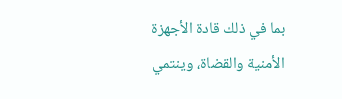بما في ذلك قادة الأجهزة الأمنية والقضاة، وينتمي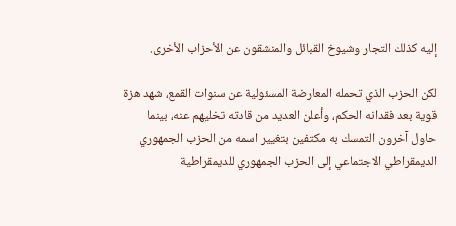إليه كذلك التجار وشيوخ القبائل والمنشقون عن الأحزاب الأخرى.

لكن الحزب الذي تحمله المعارضة المسئولية عن سنوات القمع، شهد هزة قوية بعد فقدانه الحكم، وأعلن العديد من قادته تخليهم عنه، بينما حاول آخرون التمسك به مكتفين بتغيير اسمه من الحزب الجمهوري الديمقراطي الاجتماعي إلى الحزب الجمهوري للديمقراطية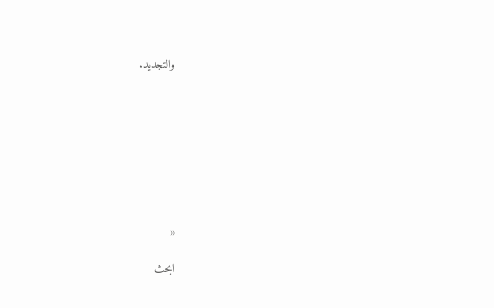والتجديد.








«

ابحث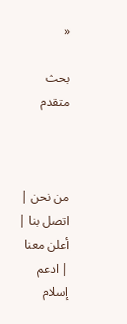«

بحث متقدم



من نحن | اتصل بنا | أعلن معنا | ادعم إسلام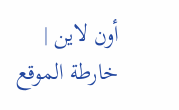أون لاين | خارطة الموقع